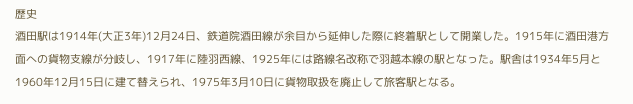歴史
酒田駅は1914年(大正3年)12月24日、鉄道院酒田線が余目から延伸した際に終着駅として開業した。1915年に酒田港方面への貨物支線が分岐し、1917年に陸羽西線、1925年には路線名改称で羽越本線の駅となった。駅舎は1934年5月と1960年12月15日に建て替えられ、1975年3月10日に貨物取扱を廃止して旅客駅となる。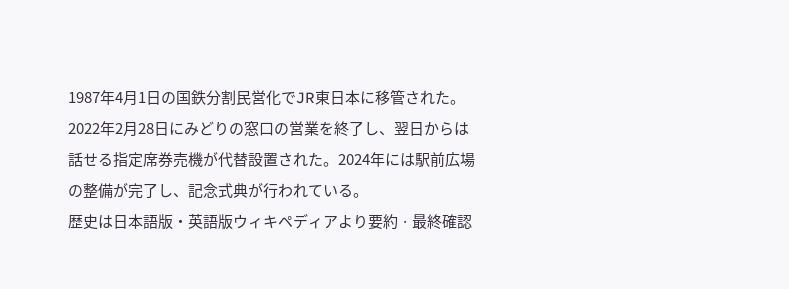1987年4月1日の国鉄分割民営化でJR東日本に移管された。2022年2月28日にみどりの窓口の営業を終了し、翌日からは話せる指定席券売機が代替設置された。2024年には駅前広場の整備が完了し、記念式典が行われている。
歴史は日本語版・英語版ウィキペディアより要約 · 最終確認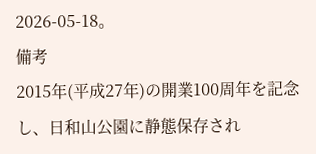2026-05-18。
備考
2015年(平成27年)の開業100周年を記念し、日和山公園に静態保存され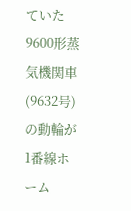ていた9600形蒸気機関車(9632号)の動輪が1番線ホーム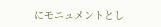にモニュメントとし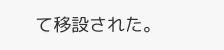て移設された。